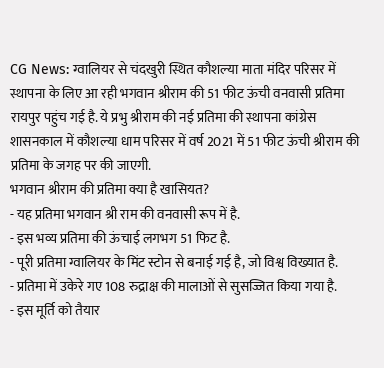CG News: ग्वालियर से चंदखुरी स्थित कौशल्या माता मंदिर परिसर में स्थापना के लिए आ रही भगवान श्रीराम की 51 फीट ऊंची वनवासी प्रतिमा रायपुर पहुंच गई है. ये प्रभु श्रीराम की नई प्रतिमा की स्थापना कांग्रेस शासनकाल में कौशल्या धाम परिसर में वर्ष 2021 में 51 फीट ऊंची श्रीराम की प्रतिमा के जगह पर की जाएगी.
भगवान श्रीराम की प्रतिमा क्या है खासियत?
- यह प्रतिमा भगवान श्री राम की वनवासी रूप में है.
- इस भव्य प्रतिमा की ऊंचाई लगभग 51 फिट है.
- पूरी प्रतिमा ग्वालियर के मिंट स्टोन से बनाई गई है, जो विश्व विख्यात है.
- प्रतिमा में उकेरे गए 108 रुद्राक्ष की मालाओं से सुसज्जित किया गया है.
- इस मूर्ति को तैयार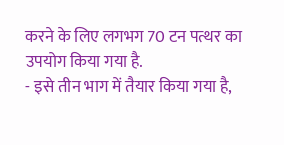करने के लिए लगभग 70 टन पत्थर का उपयोग किया गया है.
- इसे तीन भाग में तैयार किया गया है,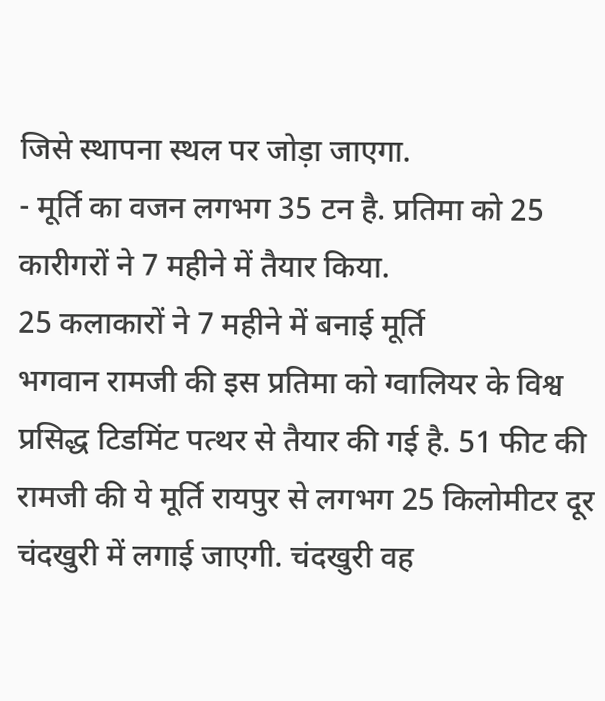जिसे स्थापना स्थल पर जोड़ा जाएगा.
- मूर्ति का वजन लगभग 35 टन है. प्रतिमा को 25 कारीगरों ने 7 महीने में तैयार किया.
25 कलाकारों ने 7 महीने में बनाई मूर्ति
भगवान रामजी की इस प्रतिमा को ग्वालियर के विश्व प्रसिद्ध टिडमिंट पत्थर से तैयार की गई है. 51 फीट की रामजी की ये मूर्ति रायपुर से लगभग 25 किलोमीटर दूर चंदखुरी में लगाई जाएगी. चंदखुरी वह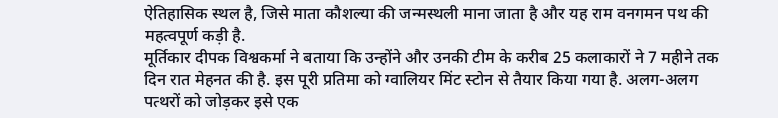ऐतिहासिक स्थल है, जिसे माता कौशल्या की जन्मस्थली माना जाता है और यह राम वनगमन पथ की महत्वपूर्ण कड़ी है.
मूर्तिकार दीपक विश्वकर्मा ने बताया कि उन्होंने और उनकी टीम के करीब 25 कलाकारों ने 7 महीने तक दिन रात मेहनत की है. इस पूरी प्रतिमा को ग्वालियर मिंट स्टोन से तैयार किया गया है. अलग-अलग पत्थरों को जोड़कर इसे एक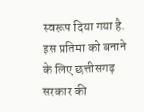स्वरूप दिया गया है. इस प्रतिमा को बनाने के लिए छत्तीसगढ़ सरकार की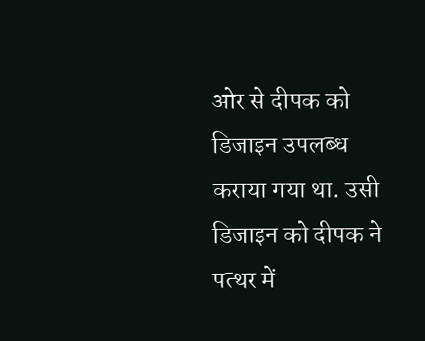ओर से दीपक को डिजाइन उपलब्ध कराया गया था. उसी डिजाइन को दीपक ने पत्थर में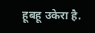हूबहू उकेरा है.